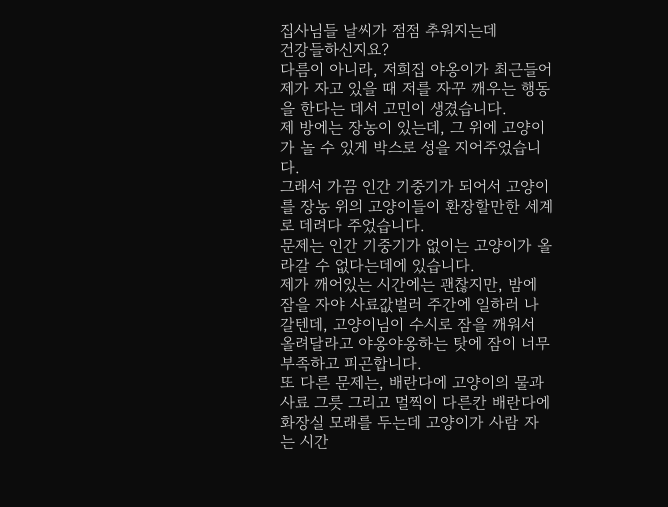집사님들 날씨가 점점 추워지는데
건강들하신지요?
다름이 아니라, 저희집 야옹이가 최근들어 제가 자고 있을 때 저를 자꾸 깨우는 행동을 한다는 데서 고민이 생겼습니다.
제 방에는 장농이 있는데, 그 위에 고양이가 놀 수 있게 박스로 성을 지어주었습니다.
그래서 가끔 인간 기중기가 되어서 고양이를 장농 위의 고양이들이 환장할만한 세계로 데려다 주었습니다.
문제는 인간 기중기가 없이는 고양이가 올라갈 수 없다는데에 있습니다.
제가 깨어있는 시간에는 괜찮지만, 밤에 잠을 자야 사료값벌러 주간에 일하러 나갈텐데, 고양이님이 수시로 잠을 깨워서 올려달라고 야옹야옹하는 탓에 잠이 너무 부족하고 피곤합니다.
또 다른 문제는, 배란다에 고양이의 물과 사료 그릇 그리고 멀찍이 다른칸 배란다에 화장실 모래를 두는데 고양이가 사람 자는 시간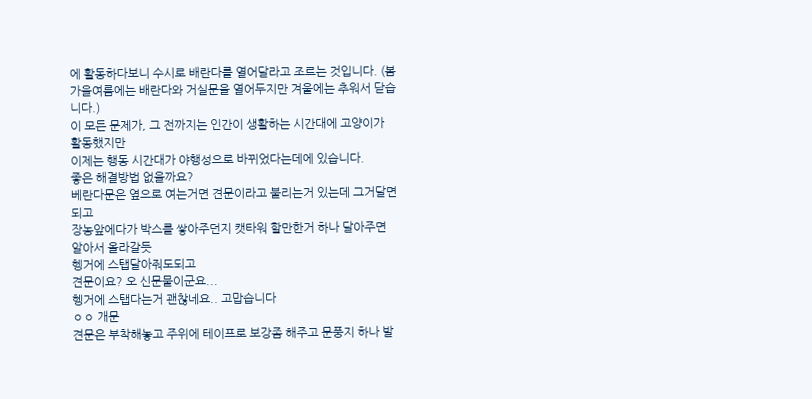에 활동하다보니 수시로 배란다를 열어달라고 조르는 것입니다. (봄가을여름에는 배란다와 거실문을 열어두지만 겨울에는 추워서 닫습니다.)
이 모든 문제가, 그 전까지는 인간이 생활하는 시간대에 고양이가 활동했지만
이제는 행동 시간대가 야행성으로 바뀌었다는데에 있습니다.
좋은 해결방법 없을까요?
베란다문은 옆으로 여는거면 견문이라고 불리는거 있는데 그거달면되고
장농앞에다가 박스를 쌓아주던지 캣타워 할만한거 하나 달아주면 알아서 올라갈듯
헹거에 스탭달아줘도되고
견문이요? 오 신문물이군요...
헹거에 스탭다는거 괜찮네요.. 고맙습니다
ㅇㅇ 개문
견문은 부착해놓고 주위에 테이프로 보강좀 해주고 문풍지 하나 발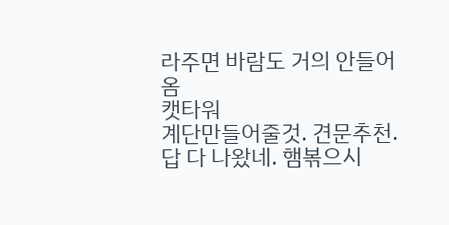라주면 바람도 거의 안들어옴
캣타워
계단만들어줄것. 견문추천. 답 다 나왔네. 햄볶으시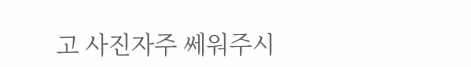고 사진자주 쎄워주시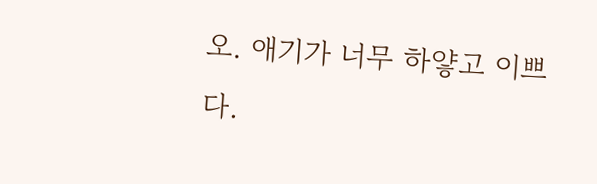오. 애기가 너무 하얗고 이쁘다.